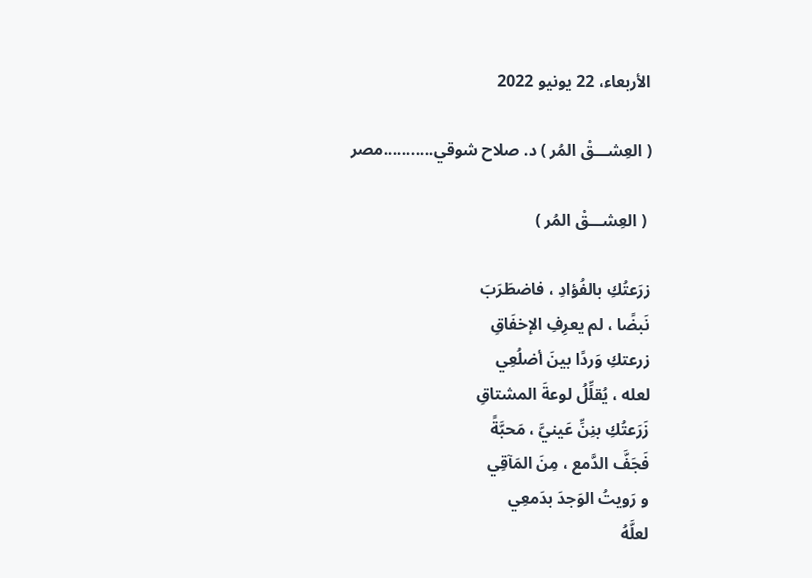الأربعاء، 22 يونيو 2022

( العِشـــقْ المُر ) د. صلاح شوقي...........مصر

 ( العِشـــقْ المُر )

زرَعتُكِ بالفُؤادِ ، فاضطَرَبَ
نَبضًا ، لم يعرِفِ الإخفَاقِ
زرعتكِ وَردًا بينَ أضلُعِي
لعله ، يُقلِّلُ لوعةَ المشتاقِ
زَرَعتُكِ بنِنِّ عَينيَّ ، مَحبَّةً
فَجَفَّ الدَّمع ، مِنَ المَآقِي
و رَويتُ الوَجدَ بدَمعِي
لعلَّهُ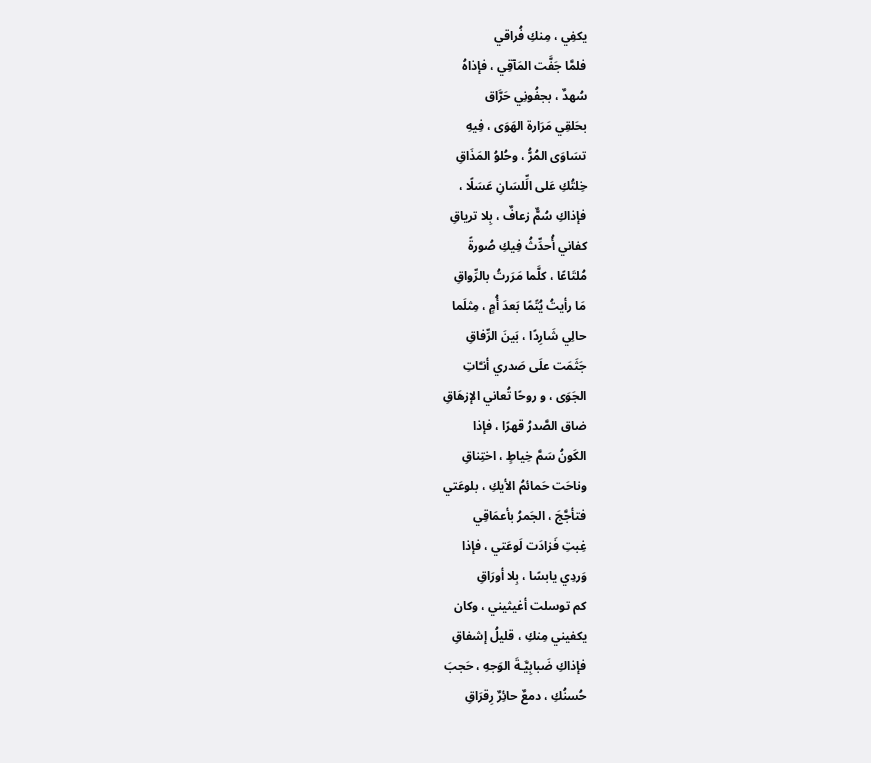يكفِي ، مِنكِ فُراقي
فلمَّا جَفَّت المَآقِي ، فإذاهُ
سُهدٌ ، بجفُونِي حَرَّاق
بحَلقِي مَرَارة الهَوَى ، فِيهِ
تسَاوَى المُرُّ ، وحُلوُ المَذَاقِ
خِلتُكِ عَلى الِّلسَانِ عَسَلًا ،
فإذاكِ سُمٌّ زعافٌ ، بِلا ترياقِ
كفاني أُحدِّثُ فِيكِ صُورةً
مُلتَاعًا ، كلَّما مَرَرتُ بالرِّواقِ
مَا رأيتُ يُتًمًا بَعدَ أُمٍ ، مِثلَما
حالِي شَارِدًا ، بَينَ الرِّفاقِ
جَثَمَت علَى صَدري أنـَّاتِ
الجَوَى ، و روحًا تُعاني الإزهَاقِ
ضاق الصَّدرُ قهرًا ، فإذا
الكَونُ سَمَّ خِياطٍ ، اختِناقِ
وناحَت حَمائمُ الأيكِ ، بلوعَتي
فتأجَّجَ ، الجَمرُ بأعمَاقِي
غِبتِ فَزادَت لَوعَتي ، فإذا
وَردِي يابسًا ، بِلا أورَاقِ
كم توسلت أغيثيني ، وكان
يكفيني مِنكِ ، قليلُ إشفاقِ
فإذاكِ ضَبابِيَّـةَ الوَجهِ ، حَجبَ
حُسنُكِ ، دمعٌ حائِرٌ رِقرَاقِ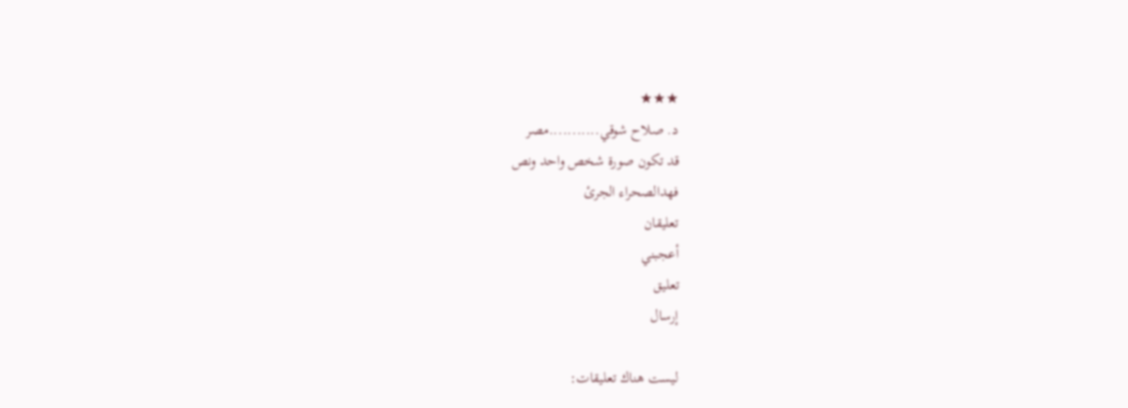★★★
د. صلاح شوقي...........مصر
قد تكون صورة شخص واحد ونص
فهدالصحراء الجرئ
تعليقان
أعجبني
تعليق
إرسال

ليست هناك تعليقات: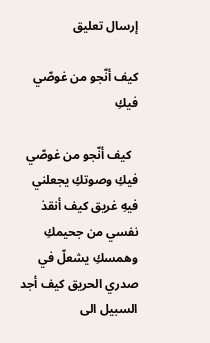إرسال تعليق

كيف أنّجو من غوصّي فيكِ

  كيف أنّجو من غوصّي فيكِ وصوتكِ يجعلني فيهِ غريق كيف أنقذ نفسي من جحيمكِ وهمسكِ يشعلّ في صدري الحريق كيف أجد السبيل الى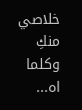خلاصي منكِ وكلما اه...